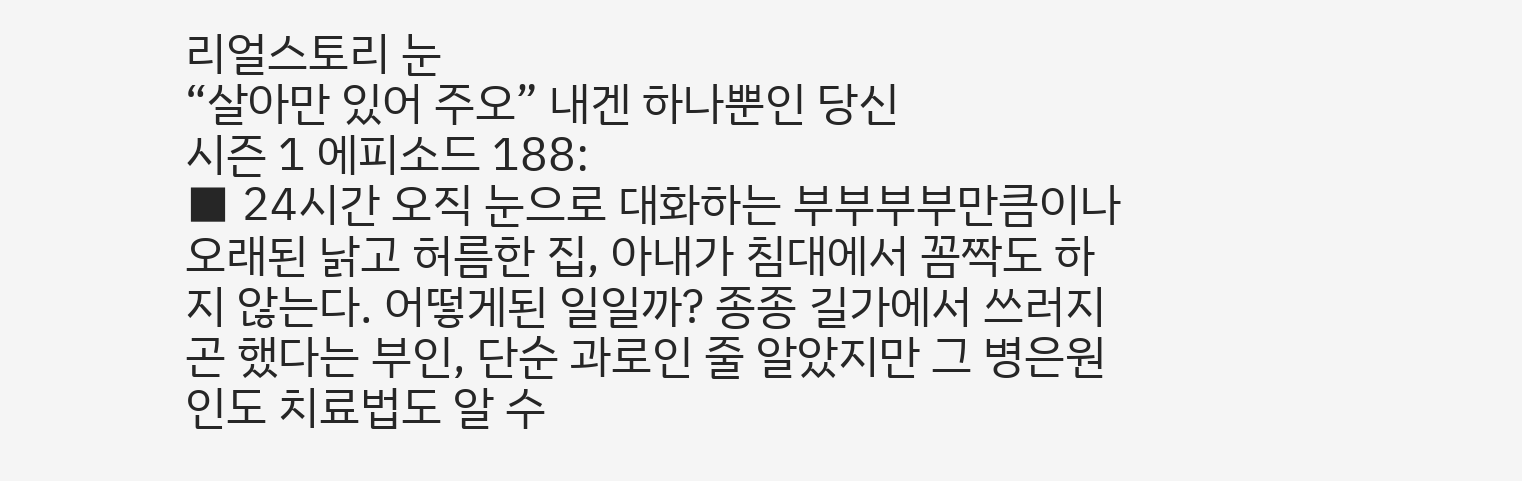리얼스토리 눈
“살아만 있어 주오” 내겐 하나뿐인 당신
시즌 1 에피소드 188:
■ 24시간 오직 눈으로 대화하는 부부부부만큼이나 오래된 낡고 허름한 집, 아내가 침대에서 꼼짝도 하지 않는다. 어떻게된 일일까? 종종 길가에서 쓰러지곤 했다는 부인, 단순 과로인 줄 알았지만 그 병은원인도 치료법도 알 수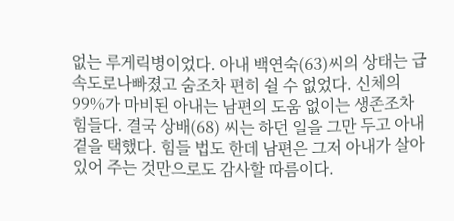없는 루게릭병이었다. 아내 백연숙(63)씨의 상태는 급속도로나빠졌고 숨조차 편히 쉴 수 없었다. 신체의 99%가 마비된 아내는 남편의 도움 없이는 생존조차 힘들다. 결국 상배(68) 씨는 하던 일을 그만 두고 아내 곁을 택했다. 힘들 법도 한데 남편은 그저 아내가 살아있어 주는 것만으로도 감사할 따름이다.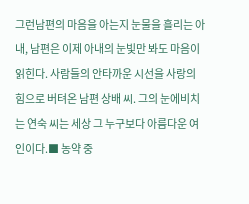그런남편의 마음을 아는지 눈물을 흘리는 아내, 남편은 이제 아내의 눈빛만 봐도 마음이읽힌다. 사람들의 안타까운 시선을 사랑의 힘으로 버텨온 남편 상배 씨. 그의 눈에비치는 연숙 씨는 세상 그 누구보다 아름다운 여인이다.■ 농약 중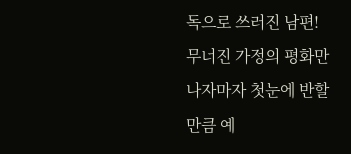독으로 쓰러진 남편! 무너진 가정의 평화만나자마자 첫눈에 반할 만큼 예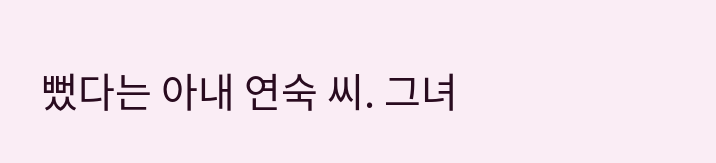뻤다는 아내 연숙 씨. 그녀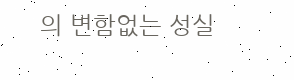의 변함없는 성실